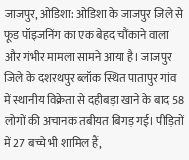जाजपुर, ओडिशा: ओडिशा के जाजपुर जिले से फूड पॉइजनिंग का एक बेहद चौंकाने वाला और गंभीर मामला सामने आया है। जाजपुर जिले के दशरथपुर ब्लॉक स्थित पातापुर गांव में स्थानीय विक्रेता से दहीबड़ा खाने के बाद 58 लोगों की अचानक तबीयत बिगड़ गई। पीड़ितों में 27 बच्चे भी शामिल हैं,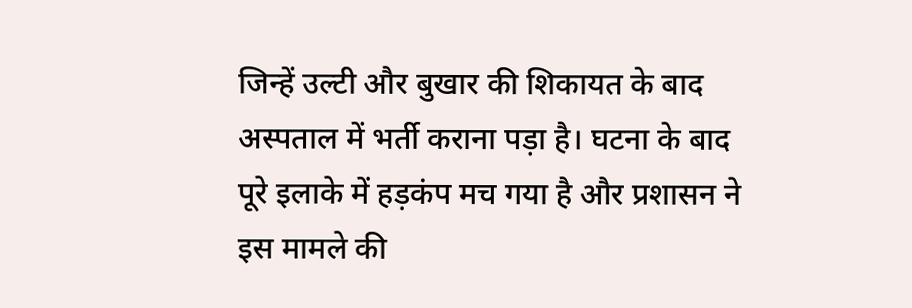जिन्हें उल्टी और बुखार की शिकायत के बाद अस्पताल में भर्ती कराना पड़ा है। घटना के बाद पूरे इलाके में हड़कंप मच गया है और प्रशासन ने इस मामले की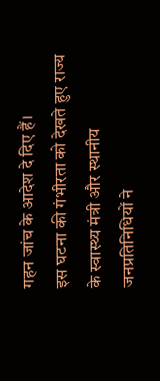गहन जांच के आदेश दे दिए हैं।
इस घटना की गंभीरता को देखते हुए राज्य के स्वास्थ्य मंत्री और स्थानीय जनप्रतिनिधियों ने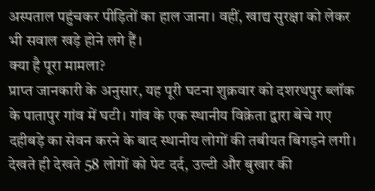अस्पताल पहुंचकर पीड़ितों का हाल जाना। वहीं, खाद्य सुरक्षा को लेकर भी सवाल खड़े होने लगे हैं।
क्या है पूरा मामला?
प्राप्त जानकारी के अनुसार, यह पूरी घटना शुक्रवार को दशरथपुर ब्लॉक के पातापुर गांव में घटी। गांव के एक स्थानीय विक्रेता द्वारा बेचे गए दहीबड़े का सेवन करने के बाद स्थानीय लोगों की तबीयत बिगड़ने लगी। देखते ही देखते 58 लोगों को पेट दर्द, उल्टी और बुखार की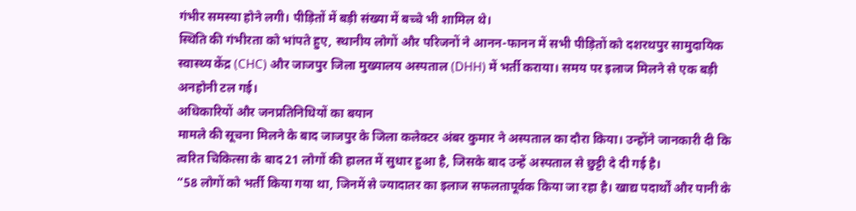गंभीर समस्या होने लगी। पीड़ितों में बड़ी संख्या में बच्चे भी शामिल थे।
स्थिति की गंभीरता को भांपते हुए, स्थानीय लोगों और परिजनों ने आनन-फानन में सभी पीड़ितों को दशरथपुर सामुदायिक स्वास्थ्य केंद्र (CHC) और जाजपुर जिला मुख्यालय अस्पताल (DHH) में भर्ती कराया। समय पर इलाज मिलने से एक बड़ी अनहोनी टल गई।
अधिकारियों और जनप्रतिनिधियों का बयान
मामले की सूचना मिलने के बाद जाजपुर के जिला कलेक्टर अंबर कुमार ने अस्पताल का दौरा किया। उन्होंने जानकारी दी कि त्वरित चिकित्सा के बाद 21 लोगों की हालत में सुधार हुआ है, जिसके बाद उन्हें अस्पताल से छुट्टी दे दी गई है।
“58 लोगों को भर्ती किया गया था, जिनमें से ज्यादातर का इलाज सफलतापूर्वक किया जा रहा है। खाद्य पदार्थों और पानी के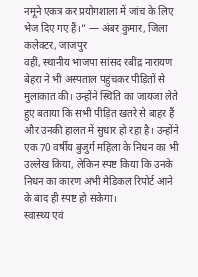नमूने एकत्र कर प्रयोगशाला में जांच के लिए भेज दिए गए हैं।” — अंबर कुमार, जिला कलेक्टर, जाजपुर
वहीं, स्थानीय भाजपा सांसद रबींद्र नारायण बेहरा ने भी अस्पताल पहुंचकर पीड़ितों से मुलाकात की। उन्होंने स्थिति का जायजा लेते हुए बताया कि सभी पीड़ित खतरे से बाहर हैं और उनकी हालत में सुधार हो रहा है। उन्होंने एक 70 वर्षीय बुजुर्ग महिला के निधन का भी उल्लेख किया, लेकिन स्पष्ट किया कि उनके निधन का कारण अभी मेडिकल रिपोर्ट आने के बाद ही स्पष्ट हो सकेगा।
स्वास्थ्य एवं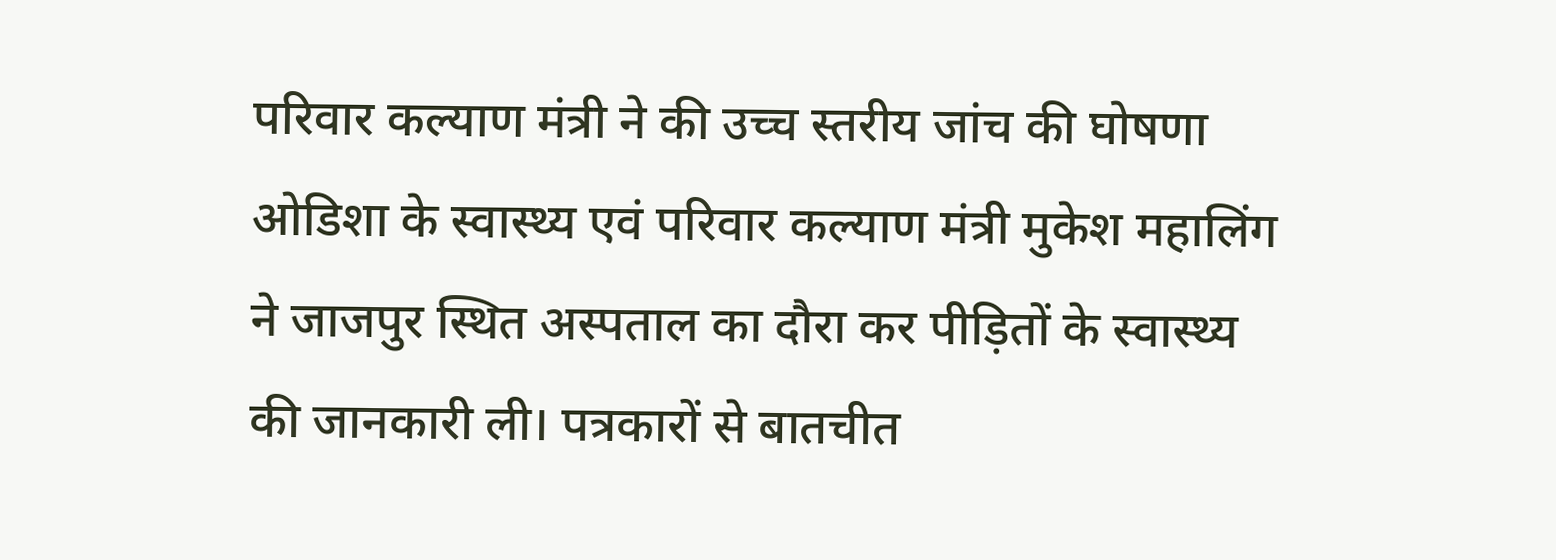परिवार कल्याण मंत्री ने की उच्च स्तरीय जांच की घोषणा
ओडिशा के स्वास्थ्य एवं परिवार कल्याण मंत्री मुकेश महालिंग ने जाजपुर स्थित अस्पताल का दौरा कर पीड़ितों के स्वास्थ्य की जानकारी ली। पत्रकारों से बातचीत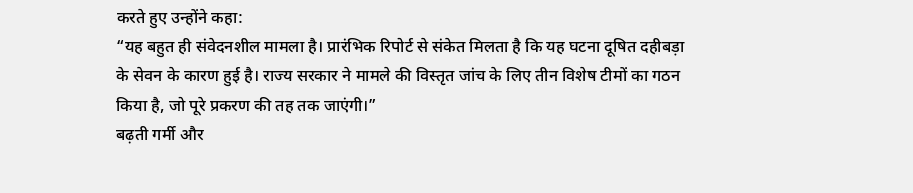करते हुए उन्होंने कहा:
“यह बहुत ही संवेदनशील मामला है। प्रारंभिक रिपोर्ट से संकेत मिलता है कि यह घटना दूषित दहीबड़ा के सेवन के कारण हुई है। राज्य सरकार ने मामले की विस्तृत जांच के लिए तीन विशेष टीमों का गठन किया है, जो पूरे प्रकरण की तह तक जाएंगी।”
बढ़ती गर्मी और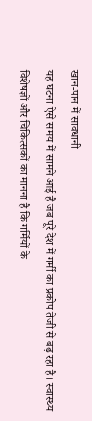खान-पान में सावधानी
यह घटना ऐसे समय में सामने आई है जब पूरे देश में गर्मी का प्रकोप तेजी से बढ़ रहा है। स्वास्थ्य विशेषज्ञों और चिकित्सकों का मानना है कि गर्मियों के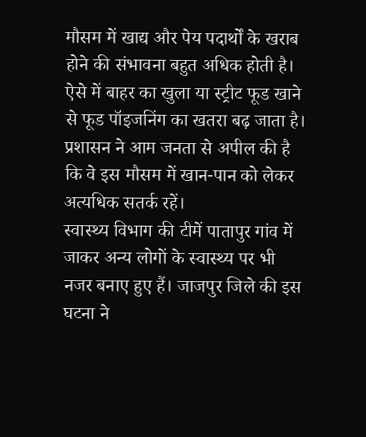मौसम में खाद्य और पेय पदार्थों के खराब होने की संभावना बहुत अधिक होती है। ऐसे में बाहर का खुला या स्ट्रीट फूड खाने से फूड पॉइजनिंग का खतरा बढ़ जाता है। प्रशासन ने आम जनता से अपील की है कि वे इस मौसम में खान-पान को लेकर अत्यधिक सतर्क रहें।
स्वास्थ्य विभाग की टीमें पातापुर गांव में जाकर अन्य लोगों के स्वास्थ्य पर भी नजर बनाए हुए हैं। जाजपुर जिले की इस घटना ने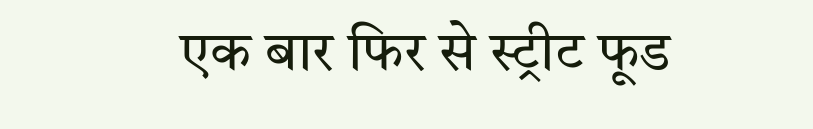एक बार फिर से स्ट्रीट फूड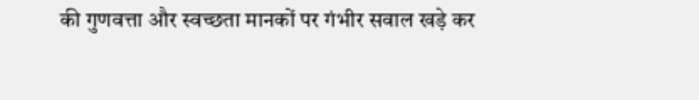की गुणवत्ता और स्वच्छता मानकों पर गंभीर सवाल खड़े कर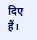दिए हैं।